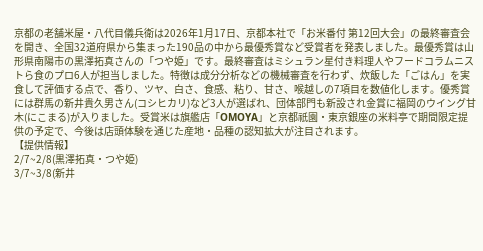京都の老舗米屋・八代目儀兵衛は2026年1月17日、京都本社で「お米番付 第12回大会」の最終審査会を開き、全国32道府県から集まった190品の中から最優秀賞など受賞者を発表しました。最優秀賞は山形県南陽市の黒澤拓真さんの「つや姫」です。最終審査はミシュラン星付き料理人やフードコラムニストら食のプロ6人が担当しました。特徴は成分分析などの機械審査を行わず、炊飯した「ごはん」を実食して評価する点で、香り、ツヤ、白さ、食感、粘り、甘さ、喉越しの7項目を数値化します。優秀賞には群馬の新井貴久男さん(コシヒカリ)など3人が選ばれ、団体部門も新設され金賞に福岡のウイング甘木(にこまる)が入りました。受賞米は旗艦店「OMOYA」と京都祇園・東京銀座の米料亭で期間限定提供の予定で、今後は店頭体験を通じた産地・品種の認知拡大が注目されます。
【提供情報】
2/7~2/8(黒澤拓真・つや姫)
3/7~3/8(新井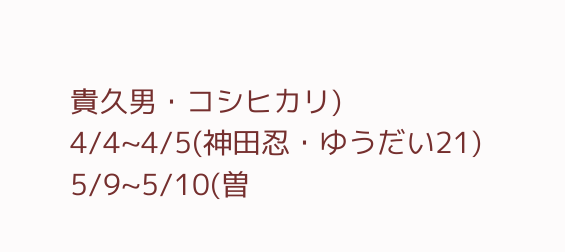貴久男・コシヒカリ)
4/4~4/5(神田忍・ゆうだい21)
5/9~5/10(曽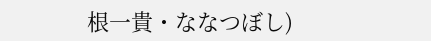根一貴・ななつぼし)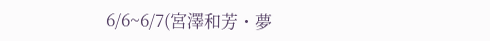6/6~6/7(宮澤和芳・夢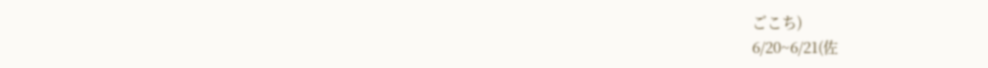ごこち)
6/20~6/21(佐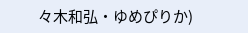々木和弘・ゆめぴりか)